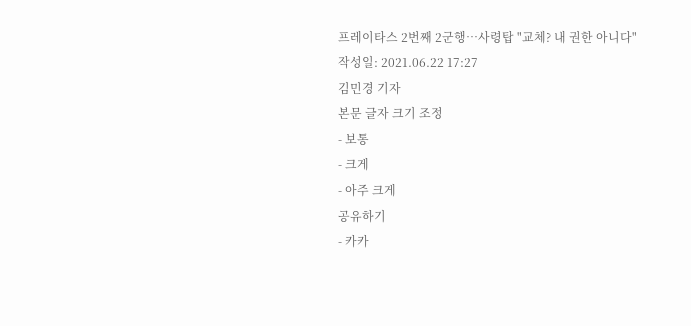프레이타스 2번째 2군행…사령탑 "교체? 내 권한 아니다"
작성일: 2021.06.22 17:27
김민경 기자
본문 글자 크기 조정
- 보통
- 크게
- 아주 크게
공유하기
- 카카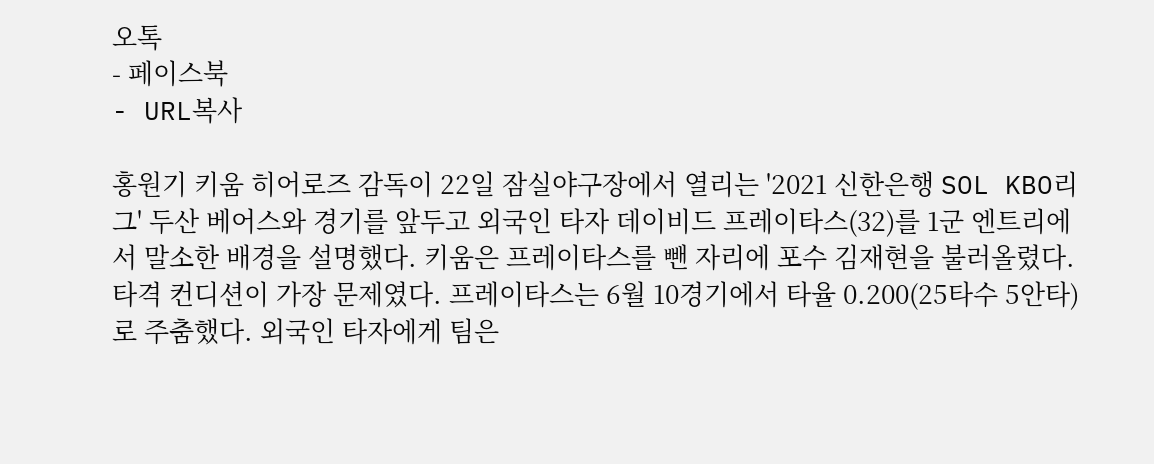오톡
- 페이스북
- URL복사

홍원기 키움 히어로즈 감독이 22일 잠실야구장에서 열리는 '2021 신한은행 SOL KBO리그' 두산 베어스와 경기를 앞두고 외국인 타자 데이비드 프레이타스(32)를 1군 엔트리에서 말소한 배경을 설명했다. 키움은 프레이타스를 뺀 자리에 포수 김재현을 불러올렸다.
타격 컨디션이 가장 문제였다. 프레이타스는 6월 10경기에서 타율 0.200(25타수 5안타)로 주춤했다. 외국인 타자에게 팀은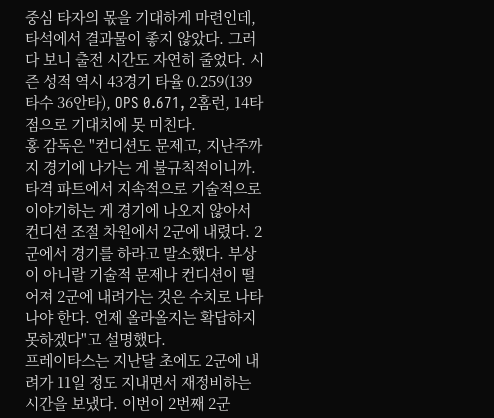중심 타자의 몫을 기대하게 마련인데, 타석에서 결과물이 좋지 않았다. 그러다 보니 출전 시간도 자연히 줄었다. 시즌 성적 역시 43경기 타율 0.259(139타수 36안타), OPS 0.671, 2홈런, 14타점으로 기대치에 못 미친다.
홍 감독은 "컨디션도 문제고, 지난주까지 경기에 나가는 게 불규칙적이니까. 타격 파트에서 지속적으로 기술적으로 이야기하는 게 경기에 나오지 않아서 컨디션 조절 차원에서 2군에 내렸다. 2군에서 경기를 하라고 말소했다. 부상이 아니랄 기술적 문제나 컨디션이 떨어져 2군에 내려가는 것은 수치로 나타나야 한다. 언제 올라올지는 확답하지 못하겠다"고 설명했다.
프레이타스는 지난달 초에도 2군에 내려가 11일 정도 지내면서 재정비하는 시간을 보냈다. 이번이 2번째 2군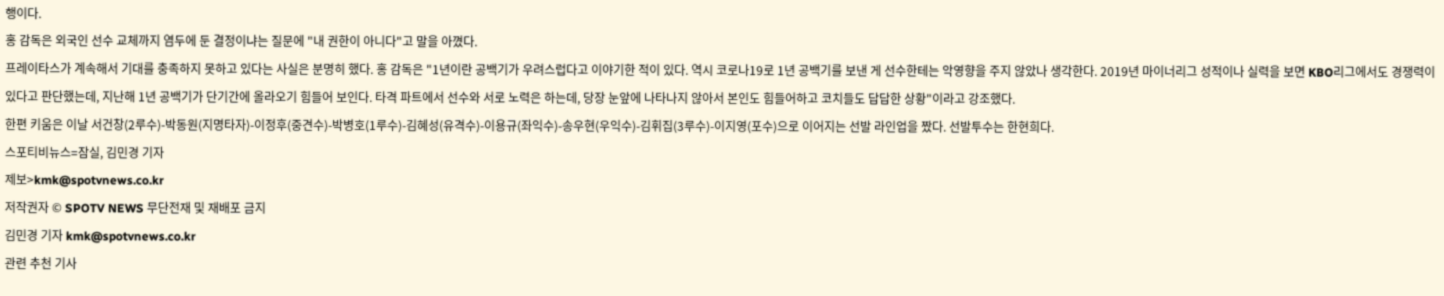행이다.
홍 감독은 외국인 선수 교체까지 염두에 둔 결정이냐는 질문에 "내 권한이 아니다"고 말을 아꼈다.
프레이타스가 계속해서 기대를 충족하지 못하고 있다는 사실은 분명히 했다. 홍 감독은 "1년이란 공백기가 우려스럽다고 이야기한 적이 있다. 역시 코로나19로 1년 공백기를 보낸 게 선수한테는 악영향을 주지 않았나 생각한다. 2019년 마이너리그 성적이나 실력을 보면 KBO리그에서도 경쟁력이 있다고 판단했는데, 지난해 1년 공백기가 단기간에 올라오기 힘들어 보인다. 타격 파트에서 선수와 서로 노력은 하는데, 당장 눈앞에 나타나지 않아서 본인도 힘들어하고 코치들도 답답한 상황"이라고 강조했다.
한편 키움은 이날 서건창(2루수)-박동원(지명타자)-이정후(중견수)-박병호(1루수)-김혜성(유격수)-이용규(좌익수)-송우현(우익수)-김휘집(3루수)-이지영(포수)으로 이어지는 선발 라인업을 짰다. 선발투수는 한현희다.
스포티비뉴스=잠실, 김민경 기자
제보>kmk@spotvnews.co.kr
저작권자 © SPOTV NEWS 무단전재 및 재배포 금지
김민경 기자 kmk@spotvnews.co.kr
관련 추천 기사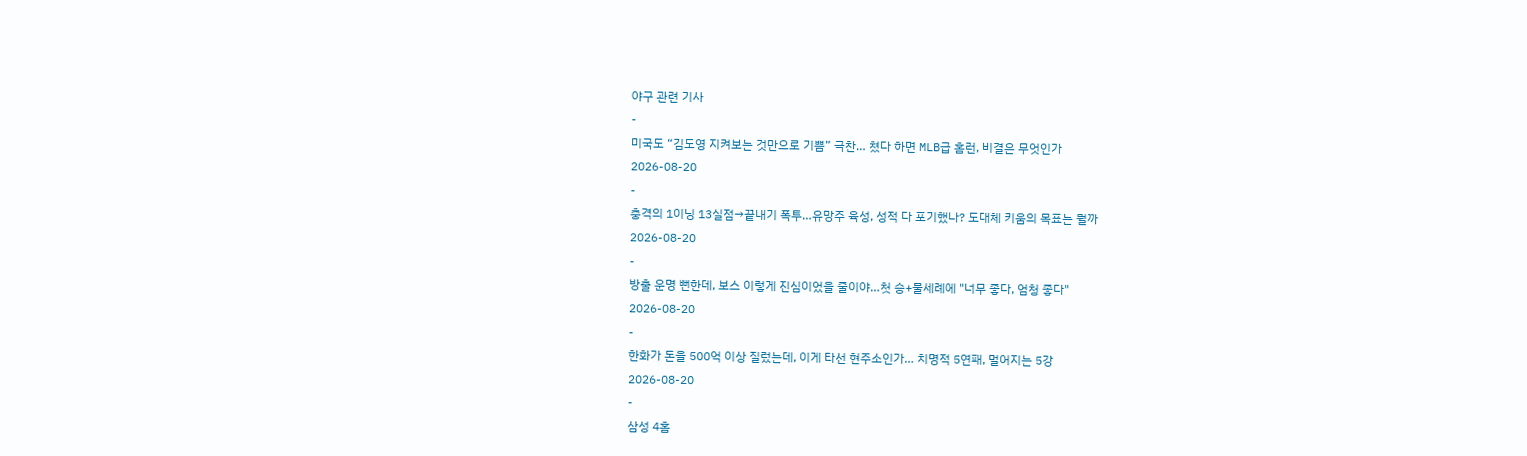야구 관련 기사
-
미국도 “김도영 지켜보는 것만으로 기쁨” 극찬… 쳤다 하면 MLB급 홈런, 비결은 무엇인가
2026-08-20
-
충격의 1이닝 13실점→끝내기 폭투…유망주 육성, 성적 다 포기했나? 도대체 키움의 목표는 뭘까
2026-08-20
-
방출 운명 뻔한데, 보스 이렇게 진심이었을 줄이야…첫 승+물세례에 "너무 좋다, 엄청 좋다"
2026-08-20
-
한화가 돈을 500억 이상 질렀는데, 이게 타선 현주소인가… 치명적 5연패, 멀어지는 5강
2026-08-20
-
삼성 4홈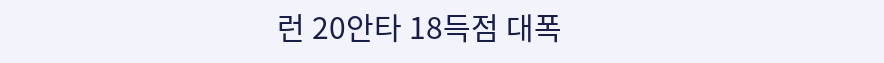런 20안타 18득점 대폭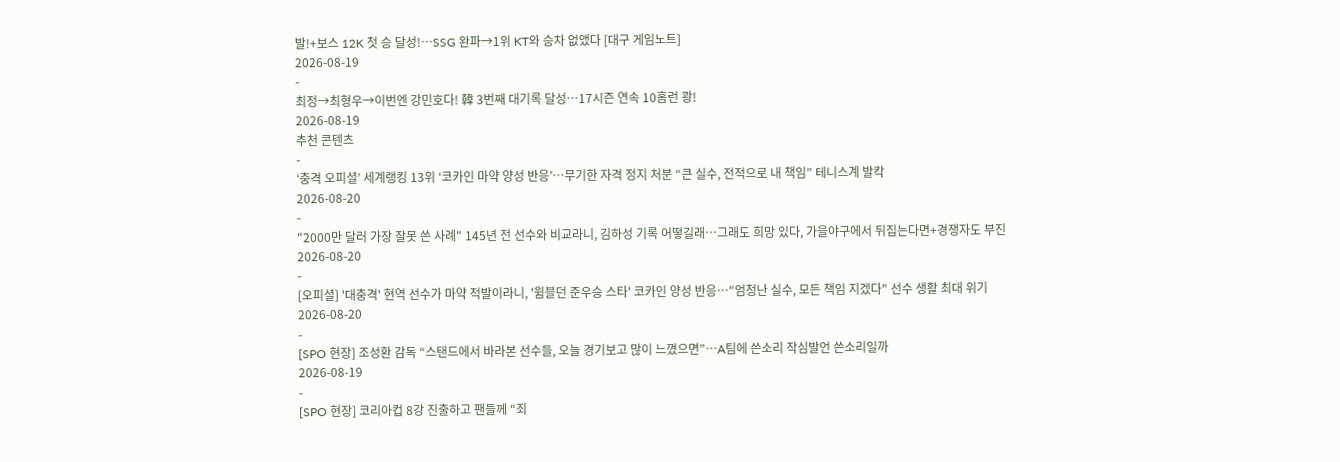발!+보스 12K 첫 승 달성!…SSG 완파→1위 KT와 승차 없앴다 [대구 게임노트]
2026-08-19
-
최정→최형우→이번엔 강민호다! 韓 3번째 대기록 달성…17시즌 연속 10홈런 쾅!
2026-08-19
추천 콘텐츠
-
‘충격 오피셜’ 세계랭킹 13위 ‘코카인 마약 양성 반응’…무기한 자격 정지 처분 “큰 실수, 전적으로 내 책임” 테니스계 발칵
2026-08-20
-
"2000만 달러 가장 잘못 쓴 사례" 145년 전 선수와 비교라니, 김하성 기록 어떻길래…그래도 희망 있다, 가을야구에서 뒤집는다면+경쟁자도 부진
2026-08-20
-
[오피셜] '대충격' 현역 선수가 마약 적발이라니, '윔블던 준우승 스타' 코카인 양성 반응…"엄청난 실수, 모든 책임 지겠다" 선수 생활 최대 위기
2026-08-20
-
[SPO 현장] 조성환 감독 “스탠드에서 바라본 선수들, 오늘 경기보고 많이 느꼈으면”…A팀에 쓴소리 작심발언 쓴소리일까
2026-08-19
-
[SPO 현장] 코리아컵 8강 진출하고 팬들께 “죄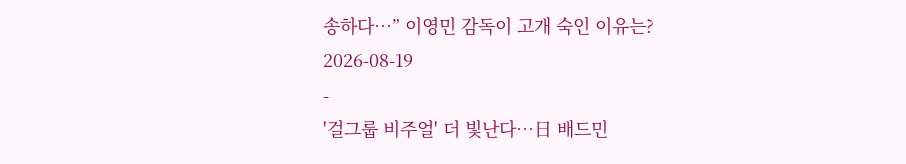송하다…” 이영민 감독이 고개 숙인 이유는?
2026-08-19
-
'걸그룹 비주얼' 더 빛난다…日 배드민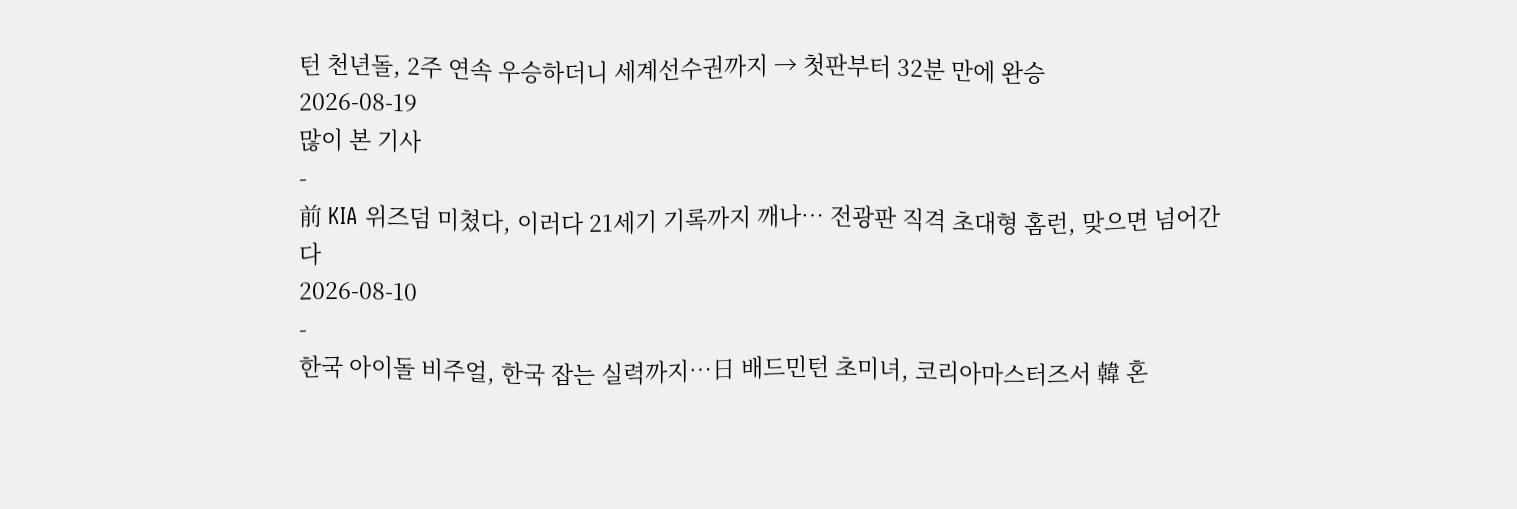턴 천년돌, 2주 연속 우승하더니 세계선수권까지 → 첫판부터 32분 만에 완승
2026-08-19
많이 본 기사
-
前 KIA 위즈덤 미쳤다, 이러다 21세기 기록까지 깨나… 전광판 직격 초대형 홈런, 맞으면 넘어간다
2026-08-10
-
한국 아이돌 비주얼, 한국 잡는 실력까지…日 배드민턴 초미녀, 코리아마스터즈서 韓 혼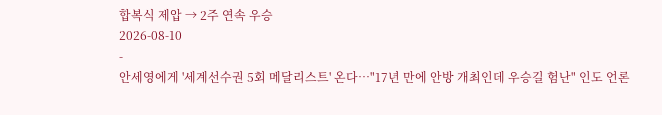합복식 제압 → 2주 연속 우승
2026-08-10
-
안세영에게 '세계선수권 5회 메달리스트' 온다…"17년 만에 안방 개최인데 우승길 험난" 인도 언론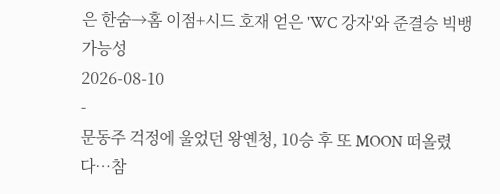은 한숨→홈 이점+시드 호재 얻은 'WC 강자'와 준결승 빅뱅 가능성
2026-08-10
-
문동주 걱정에 울었던 왕옌청, 10승 후 또 MOON 떠올렸다…참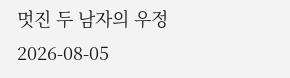멋진 두 남자의 우정
2026-08-05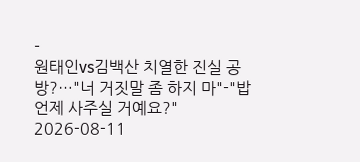-
원태인vs김백산 치열한 진실 공방?…"너 거짓말 좀 하지 마"-"밥 언제 사주실 거예요?"
2026-08-11